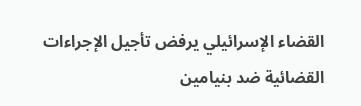القضاء الإسرائيلي يرفض تأجيل الإجراءات القضائية ضد بنيامين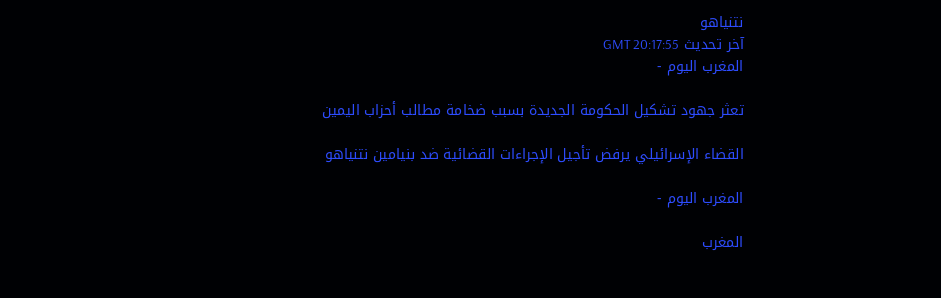نتنياهو
آخر تحديث GMT 20:17:55
المغرب اليوم -

تعثر جهود تشكيل الحكومة الجديدة بسبب ضخامة مطالب أحزاب اليمين

القضاء الإسرائيلي يرفض تأجيل الإجراءات القضائية ضد بنيامين نتنياهو

المغرب اليوم -

المغرب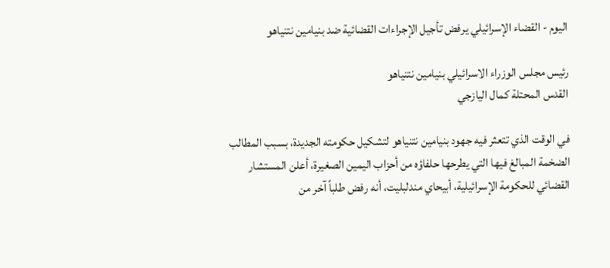اليوم - القضاء الإسرائيلي يرفض تأجيل الإجراءات القضائية ضد بنيامين نتنياهو

رئيس مجلس الوزراء الاسرائيلي بنيامين نتنياهو
القدس المحتلة كمال اليازجي

في الوقت الذي تتعثر فيه جهود بنيامين نتنياهو لتشكيل حكومته الجديدة، بسبب المطالب الضخمة المبالغ فيها التي يطرحها حلفاؤه من أحزاب اليمين الصغيرة، أعلن المستشار القضائي للحكومة الإسرائيلية، أبيحاي مندلبليت، أنه رفض طلباً آخر من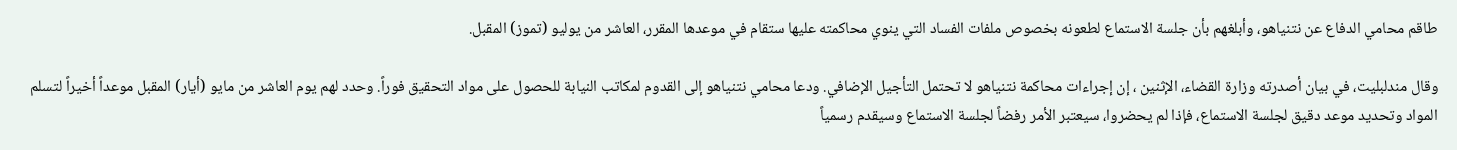طاقم محامي الدفاع عن نتنياهو، وأبلغهم بأن جلسة الاستماع لطعونه بخصوص ملفات الفساد التي ينوي محاكمته عليها ستقام في موعدها المقرر، العاشر من يوليو (تموز) المقبل.

وقال مندلبليت، في بيان أصدرته وزارة القضاء، الإثنين ، إن إجراءات محاكمة نتنياهو لا تحتمل التأجيل الإضافي. ودعا محامي نتنياهو إلى القدوم لمكاتب النيابة للحصول على مواد التحقيق فوراً. وحدد لهم يوم العاشر من مايو (أيار) المقبل موعداً أخيراً لتسلم المواد وتحديد موعد دقيق لجلسة الاستماع، فإذا لم يحضروا، سيعتبر الأمر رفضاً لجلسة الاستماع وسيقدم رسمياً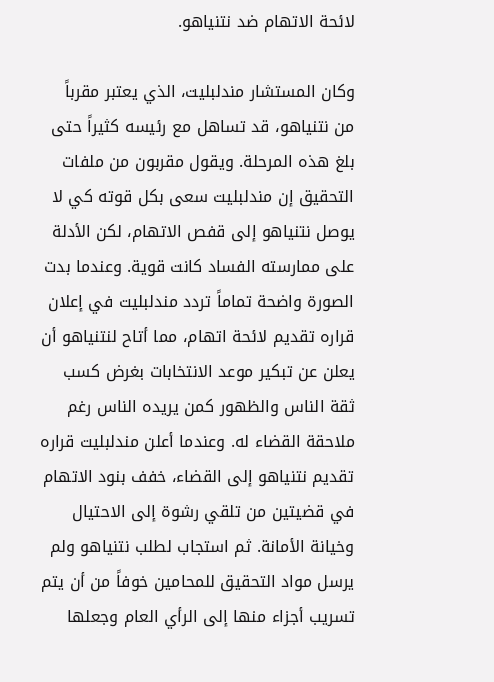لائحة الاتهام ضد نتنياهو.

وكان المستشار مندلبليت، الذي يعتبر مقرباً من نتنياهو، قد تساهل مع رئيسه كثيراً حتى بلغ هذه المرحلة. ويقول مقربون من ملفات التحقيق إن مندلبليت سعى بكل قوته كي لا يوصل نتنياهو إلى قفص الاتهام، لكن الأدلة على ممارسته الفساد كانت قوية. وعندما بدت الصورة واضحة تماماً تردد مندلبليت في إعلان قراره تقديم لائحة اتهام، مما أتاح لنتنياهو أن يعلن عن تبكير موعد الانتخابات بغرض كسب ثقة الناس والظهور كمن يريده الناس رغم ملاحقة القضاء له. وعندما أعلن مندلبليت قراره تقديم نتنياهو إلى القضاء، خفف بنود الاتهام في قضيتين من تلقي رشوة إلى الاحتيال وخيانة الأمانة. ثم استجاب لطلب نتنياهو ولم يرسل مواد التحقيق للمحامين خوفاً من أن يتم تسريب أجزاء منها إلى الرأي العام وجعلها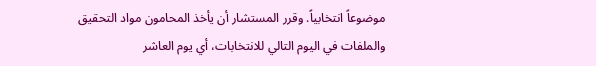موضوعاً انتخابياً. وقرر المستشار أن يأخذ المحامون مواد التحقيق والملفات في اليوم التالي للانتخابات، أي يوم العاشر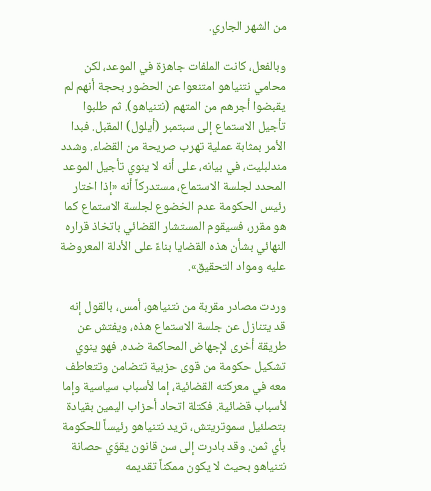من الشهر الجاري.

وبالفعل، كانت الملفات جاهزة في الموعد، لكن محامي نتنياهو امتنعوا عن الحضور بحجة أنهم لم يقبضوا أجرهم من المتهم (نتنياهو). ثم طلبوا تأجيل الاستماع إلى سبتمبر (أيلول) المقبل. فبدا الأمر بمثابة عملية تهرب صريحة من القضاء. وشدد مندلبليت، في بيانه، على أنه لا ينوي تأجيل الموعد المحدد لجلسة الاستماع، مستدركاً أنه «إذا اختار رئيس الحكومة عدم الخضوع لجلسة الاستماع كما هو مقرر، فسيقوم المستشار القضائي باتخاذ قراره النهائي بشأن هذه القضايا بناءً على الأدلة المعروضة عليه ومواد التحقيق».

وردت مصادر مقربة من نتنياهو، أمس، بالقول إنه قد يتنازل عن جلسة الاستماع هذه، ويفتش عن طريقة أخرى لإجهاض المحاكمة ضده. فهو ينوي تشكيل حكومة من قوى حزبية تتضامن وتتعاطف معه في معركته القضائية، إما لأسباب سياسية وإما لأسباب قضائية. فكتلة اتحاد أحزاب اليمين بقيادة بتصلئيل سموتريتش، تريد نتنياهو رئيساً للحكومة بأي ثمن. وقد بادرت إلى سن قانون يقوّي حصانة نتنياهو بحيث لا يكون ممكناً تقديمه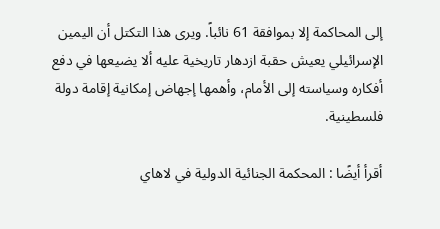إلى المحاكمة إلا بموافقة 61 نائباً. ويرى هذا التكتل أن اليمين الإسرائيلي يعيش حقبة ازدهار تاريخية عليه ألا يضيعها في دفع أفكاره وسياسته إلى الأمام، وأهمها إجهاض إمكانية إقامة دولة فلسطينية.

أقرأ أيضًا : المحكمة الجنائية الدولية في لاهاي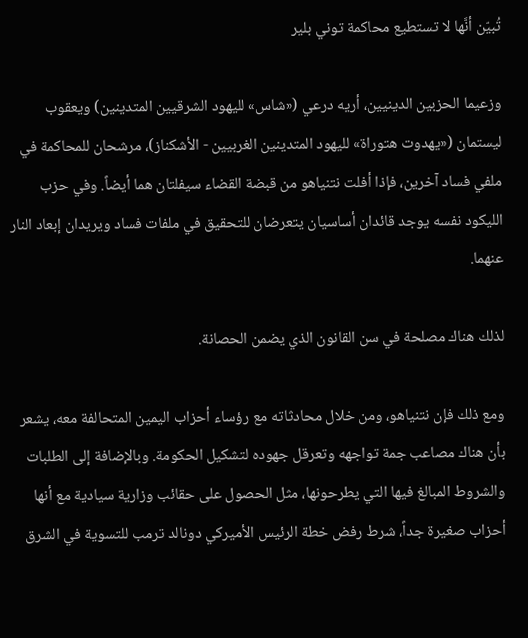تُبيّن أنَّها لا تستطيع محاكمة توني بلير

وزعيما الحزبين الدينيين، أريه درعي («شاس» لليهود الشرقيين المتدينين) ويعقوب ليستمان («يهدوت هتوراة» لليهود المتدينين الغربيين - الأشكناز)، مرشحان للمحاكمة في ملفي فساد آخرين، فإذا أفلت نتنياهو من قبضة القضاء سيفلتان هما أيضاً. وفي حزب الليكود نفسه يوجد قائدان أساسيان يتعرضان للتحقيق في ملفات فساد ويريدان إبعاد النار عنهما.

لذلك هناك مصلحة في سن القانون الذي يضمن الحصانة.

ومع ذلك فإن نتنياهو، ومن خلال محادثاته مع رؤساء أحزاب اليمين المتحالفة معه، يشعر بأن هناك مصاعب جمة تواجهه وتعرقل جهوده لتشكيل الحكومة. وبالإضافة إلى الطلبات والشروط المبالغ فيها التي يطرحونها، مثل الحصول على حقائب وزارية سيادية مع أنها أحزاب صغيرة جداً، شرط رفض خطة الرئيس الأميركي دونالد ترمب للتسوية في الشرق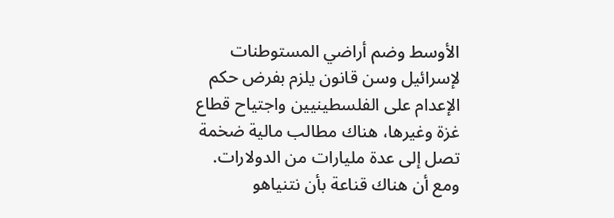الأوسط وضم أراضي المستوطنات لإسرائيل وسن قانون يلزم بفرض حكم الإعدام على الفلسطينيين واجتياح قطاع غزة وغيرها، هناك مطالب مالية ضخمة تصل إلى عدة مليارات من الدولارات. ومع أن هناك قناعة بأن نتنياهو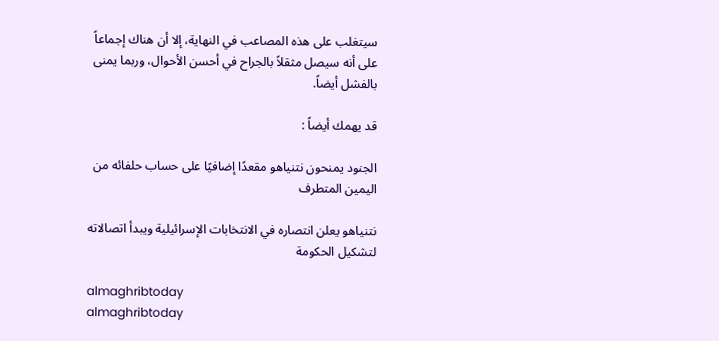سيتغلب على هذه المصاعب في النهاية، إلا أن هناك إجماعاً على أنه سيصل مثقلاً بالجراح في أحسن الأحوال، وربما يمنى بالفشل أيضاً.

قد يهمك أيضاً :

الجنود يمنحون نتنياهو مقعدًا إضافيًا على حساب حلفائه من اليمين المتطرف

نتنياهو يعلن انتصاره في الانتخابات الإسرائيلية ويبدأ اتصالاته لتشكيل الحكومة

almaghribtoday
almaghribtoday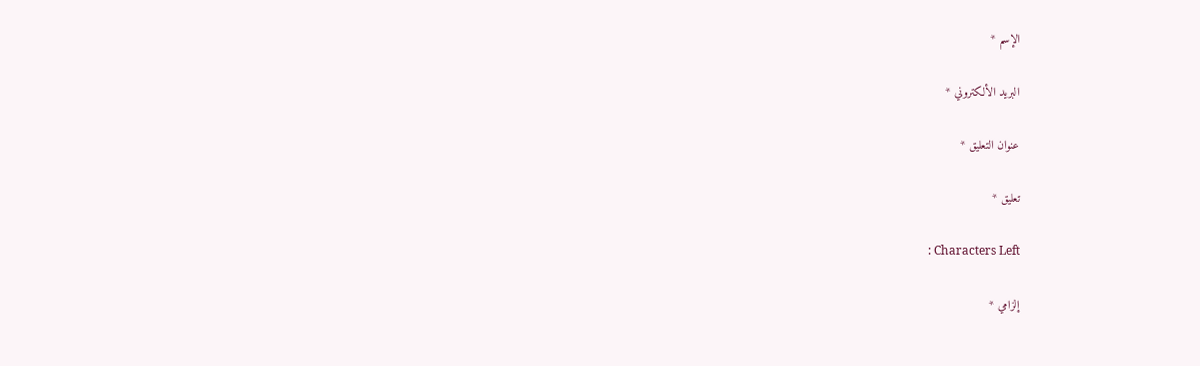الإسم *

البريد الألكتروني *

عنوان التعليق *

تعليق *

: Characters Left

إلزامي *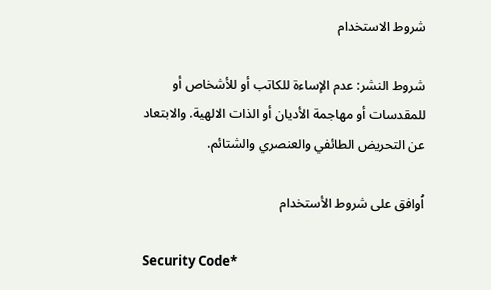شروط الاستخدام

شروط النشر: عدم الإساءة للكاتب أو للأشخاص أو للمقدسات أو مهاجمة الأديان أو الذات الالهية. والابتعاد عن التحريض الطائفي والعنصري والشتائم.

اُوافق على شروط الأستخدام

Security Code*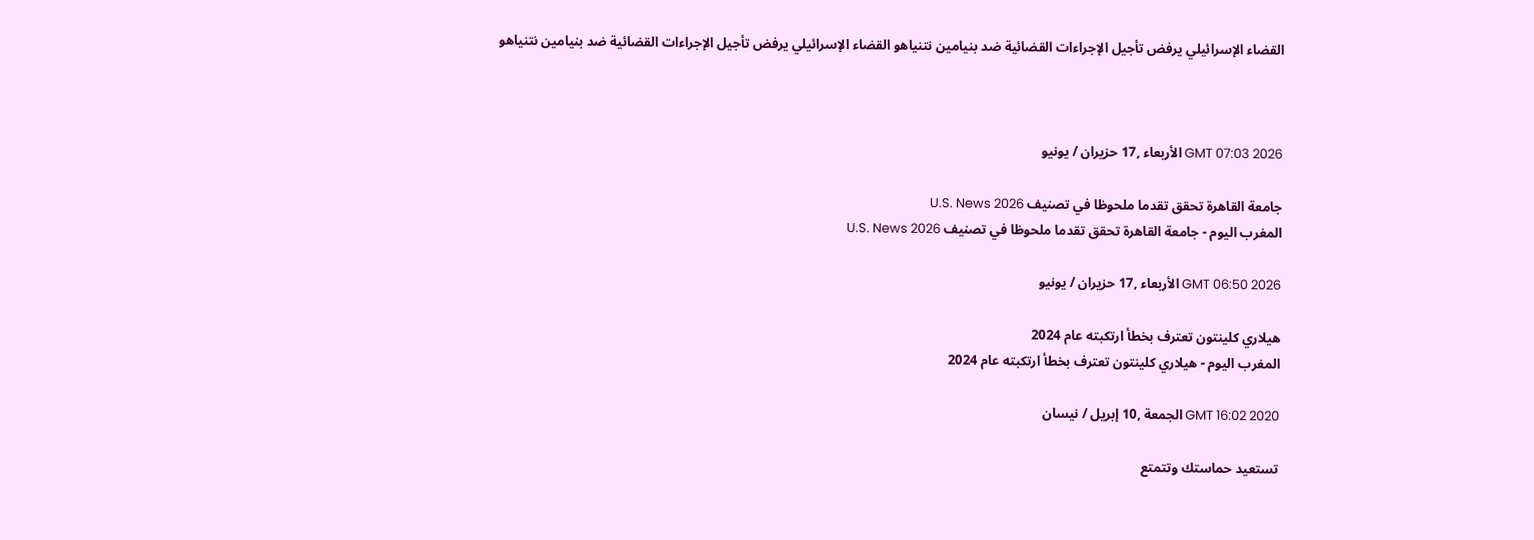القضاء الإسرائيلي يرفض تأجيل الإجراءات القضائية ضد بنيامين نتنياهو القضاء الإسرائيلي يرفض تأجيل الإجراءات القضائية ضد بنيامين نتنياهو



GMT 07:03 2026 الأربعاء ,17 حزيران / يونيو

جامعة القاهرة تحقق تقدما ملحوظا في تصنيف U.S. News 2026
المغرب اليوم - جامعة القاهرة تحقق تقدما ملحوظا في تصنيف U.S. News 2026

GMT 06:50 2026 الأربعاء ,17 حزيران / يونيو

هيلاري كلينتون تعترف بخطأ ارتكبته عام 2024
المغرب اليوم - هيلاري كلينتون تعترف بخطأ ارتكبته عام 2024

GMT 16:02 2020 الجمعة ,10 إبريل / نيسان

تستعيد حماستك وتتمتع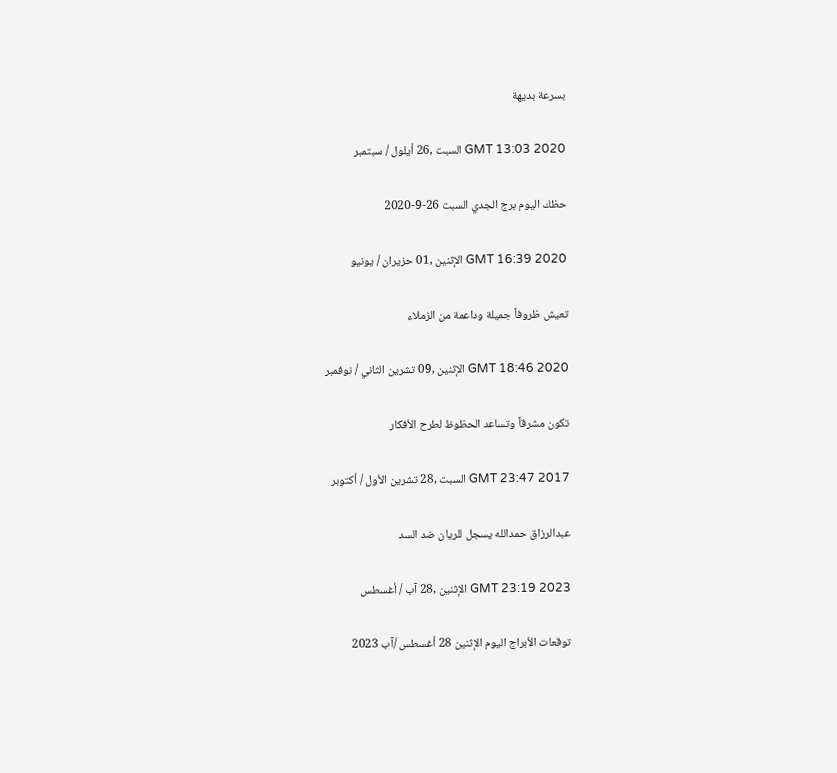بسرعة بديهة

GMT 13:03 2020 السبت ,26 أيلول / سبتمبر

حظك اليوم برج الجدي السبت 26-9-2020

GMT 16:39 2020 الإثنين ,01 حزيران / يونيو

تعيش ظروفاً جميلة وداعمة من الزملاء

GMT 18:46 2020 الإثنين ,09 تشرين الثاني / نوفمبر

تكون مشرقاً وتساعد الحظوظ لطرح الأفكار

GMT 23:47 2017 السبت ,28 تشرين الأول / أكتوبر

عبدالرزاق حمدالله يسجل للريان ضد السد

GMT 23:19 2023 الإثنين ,28 آب / أغسطس

توقعات الأبراج اليوم الإثنين 28 أغسطس /آب 2023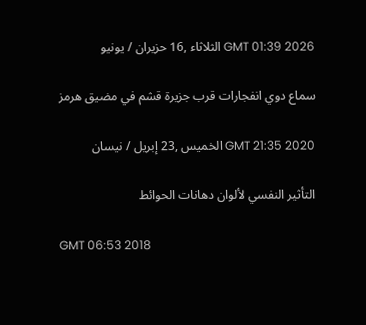GMT 01:39 2026 الثلاثاء ,16 حزيران / يونيو

سماع دوي انفجارات قرب جزيرة قشم في مضيق هرمز

GMT 21:35 2020 الخميس ,23 إبريل / نيسان

التأثير النفسي لألوان دهانات الحوائط

GMT 06:53 2018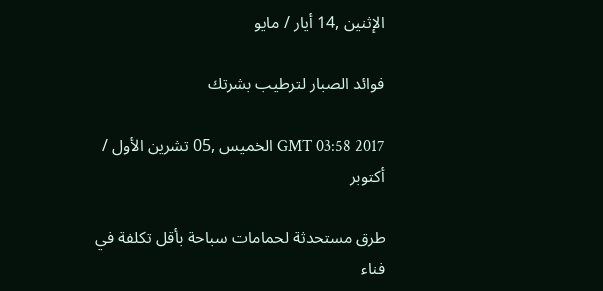الإثنين ,14 أيار / مايو

فوائد الصبار لترطيب بشرتك

GMT 03:58 2017 الخميس ,05 تشرين الأول / أكتوبر

طرق مستحدثة لحمامات سباحة بأقل تكلفة في فناء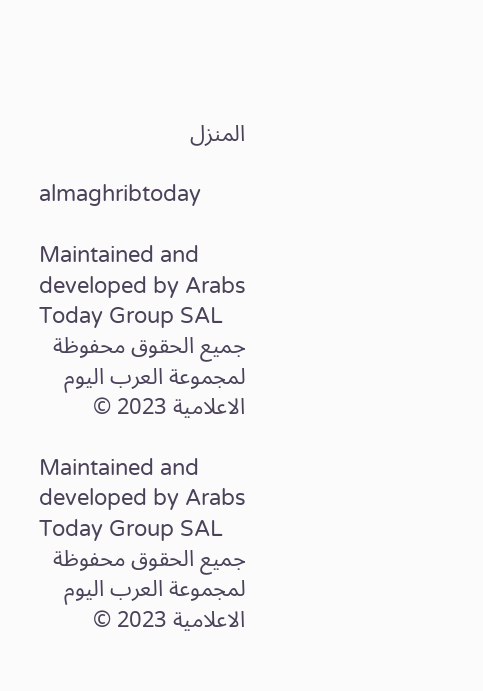المنزل

almaghribtoday

Maintained and developed by Arabs Today Group SAL
جميع الحقوق محفوظة لمجموعة العرب اليوم الاعلامية 2023 ©

Maintained and developed by Arabs Today Group SAL
جميع الحقوق محفوظة لمجموعة العرب اليوم الاعلامية 2023 ©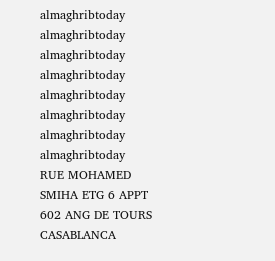almaghribtoday almaghribtoday almaghribtoday almaghribtoday
almaghribtoday almaghribtoday almaghribtoday
almaghribtoday
RUE MOHAMED SMIHA ETG 6 APPT 602 ANG DE TOURS CASABLANCA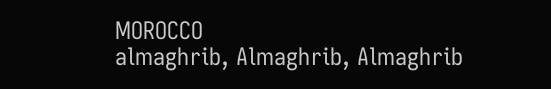MOROCCO
almaghrib, Almaghrib, Almaghrib